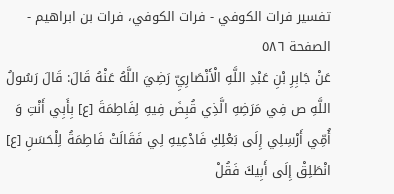تفسير فرات الكوفي - فرات الكوفي، فرات بن ابراهيم - الصفحة ٥٨٦
عَنْ جَابِرِ بْنِ عَبْدِ اللَّهِ الْأَنْصَارِيِّ رَضِيَ اللَّهُ عَنْهُ قَالَ: قَالَ رَسُولُ اللَّهِ ص فِي مَرَضِهِ الَّذِي قُبِضَ فِيهِ لِفَاطِمَةَ [ع] بِأَبِي أَنْتِ وَ أُمِّي أَرْسِلِي إِلَى بَعْلِكِ فَادْعِيهِ لِي فَقَالَتْ فَاطِمَةُ لِلْحَسَنِ [ع] انْطَلِقْ إِلَى أَبِيكَ فَقُلْ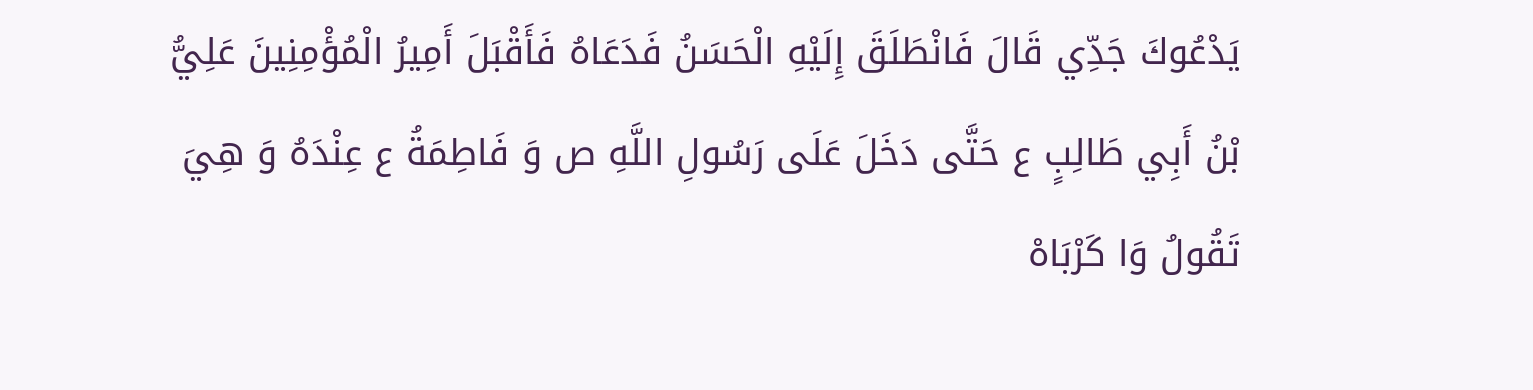يَدْعُوكَ جَدِّي قَالَ فَانْطَلَقَ إِلَيْهِ الْحَسَنُ فَدَعَاهُ فَأَقْبَلَ أَمِيرُ الْمُؤْمِنِينَ عَلِيُّ بْنُ أَبِي طَالِبٍ ع حَتَّى دَخَلَ عَلَى رَسُولِ اللَّهِ ص وَ فَاطِمَةُ ع عِنْدَهُ وَ هِيَ تَقُولُ وَا كَرْبَاهْ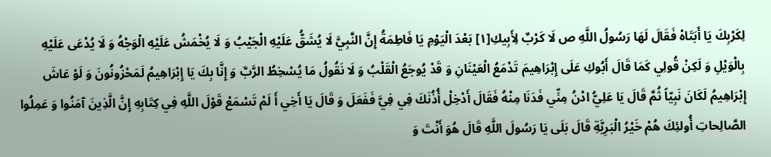لِكَرْبِكَ يَا أَبَتَاهْ فَقَالَ لَهَا رَسُولُ اللَّهِ ص لَا كَرْبٌ لِأَبِيكِ[١] بَعْدَ الْيَوْمِ يَا فَاطِمَةُ إِنَّ النَّبِيَّ لَا يُشَقُّ عَلَيْهِ الْجَيْبُ وَ لَا يُخْمَشُ عَلَيْهِ الْوَجْهُ وَ لَا يُدْعَى عَلَيْهِ بِالْوَيْلِ وَ لَكِنْ قُولِي كَمَا قَالَ أَبُوكِ عَلَى إِبْرَاهِيمَ تَدْمَعُ الْعَيْنَانِ وَ قَدْ يُوجَعُ الْقَلْبُ وَ لَا نَقُولُ مَا يُسْخِطُ الرَّبَّ وَ إِنَّا بِكَ يَا إِبْرَاهِيمُ لَمَحْزُونُونَ وَ لَوْ عَاشَ إِبْرَاهِيمُ لَكَانَ نَبِيّاً ثُمَّ قَالَ يَا عَلِيُّ ادْنُ مِنِّي فَدَنَا مِنْهُ فَقَالَ أَدْخِلْ أُذُنَكَ فِي فِيَّ فَفَعَلَ وَ قَالَ يَا أَخِي أَ لَمْ تَسْمَعْ قَوْلَ اللَّهِ فِي كِتَابِهِ إِنَّ الَّذِينَ آمَنُوا وَ عَمِلُوا الصَّالِحاتِ أُولئِكَ هُمْ خَيْرُ الْبَرِيَّةِ قَالَ بَلَى يَا رَسُولَ اللَّهِ قَالَ هُوَ أَنْتَ وَ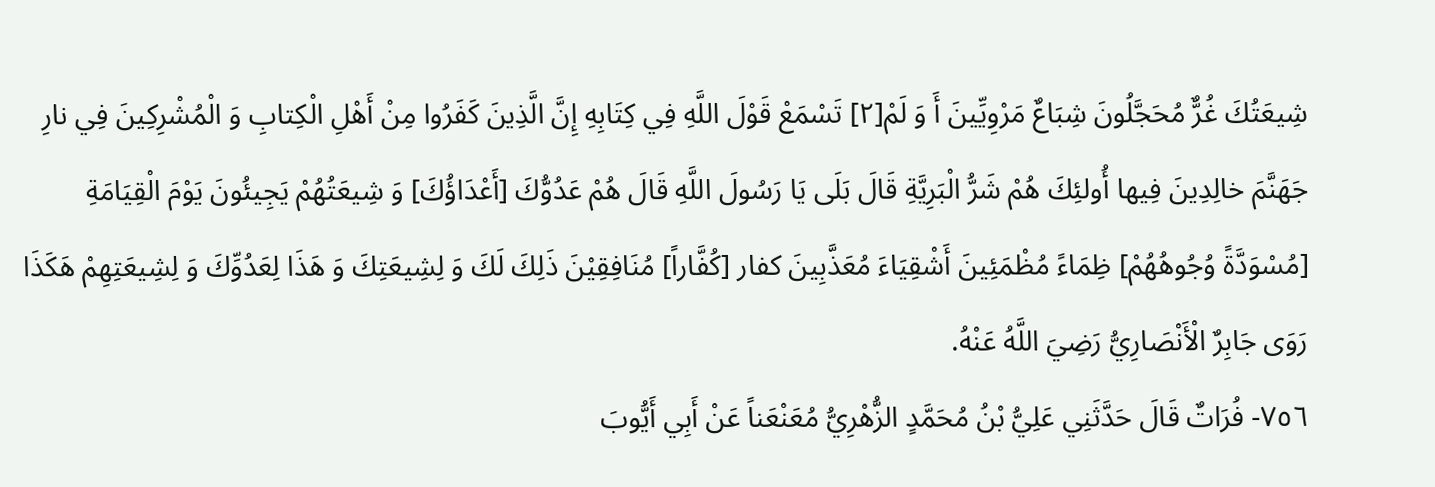شِيعَتُكَ غُرٌّ مُحَجَّلُونَ شِبَاعٌ مَرْوِيِّينَ أَ وَ لَمْ[٢] تَسْمَعْ قَوْلَ اللَّهِ فِي كِتَابِهِ إِنَّ الَّذِينَ كَفَرُوا مِنْ أَهْلِ الْكِتابِ وَ الْمُشْرِكِينَ فِي نارِ جَهَنَّمَ خالِدِينَ فِيها أُولئِكَ هُمْ شَرُّ الْبَرِيَّةِ قَالَ بَلَى يَا رَسُولَ اللَّهِ قَالَ هُمْ عَدُوُّكَ [أَعْدَاؤُكَ] وَ شِيعَتُهُمْ يَجِيئُونَ يَوْمَ الْقِيَامَةِ [مُسْوَدَّةً وُجُوهُهُمْ] ظِمَاءً مُظْمَئِينَ أَشْقِيَاءَ مُعَذَّبِينَ كفار [كُفَّاراً] مُنَافِقِيْنَ ذَلِكَ لَكَ وَ لِشِيعَتِكَ وَ هَذَا لِعَدُوِّكَ وَ لِشِيعَتِهِمْ هَكَذَا رَوَى جَابِرٌ الْأَنْصَارِيُّ رَضِيَ اللَّهُ عَنْهُ.
٧٥٦- فُرَاتٌ قَالَ حَدَّثَنِي عَلِيُّ بْنُ مُحَمَّدٍ الزُّهْرِيُّ مُعَنْعَناً عَنْ أَبِي أَيُّوبَ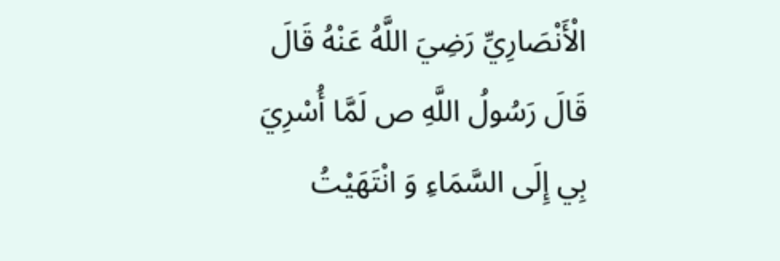الْأَنْصَارِيِّ رَضِيَ اللَّهُ عَنْهُ قَالَ قَالَ رَسُولُ اللَّهِ ص لَمَّا أُسْرِيَ بِي إِلَى السَّمَاءِ وَ انْتَهَيْتُ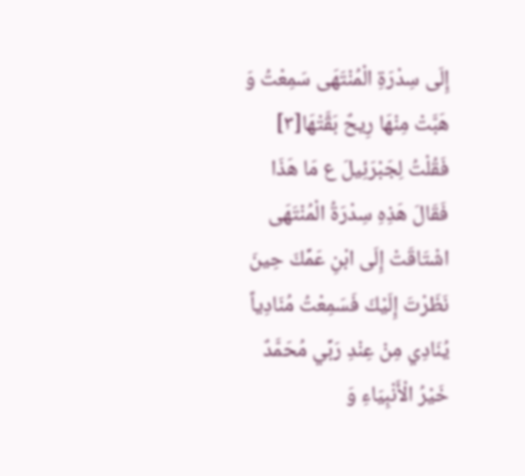إِلَى سِدْرَةِ الْمُنْتَهَى سَمِعْتُ وَ هَبَّتْ مِنْهَا رِيحٌ بَقَّتْهَا[٣] فَقُلْتُ لِجَبْرَئِيلَ ع مَا هَذَا فَقَالَ هَذِهِ سِدْرَةُ الْمُنْتَهَى اشْتَاقَتْ إِلَى ابْنِ عَمِّكَ حِينَ نَظَرْتَ إِلَيْكَ فَسَمِعْتُ مُنَادِياً يُنَادِي مِنْ عِنْدِ رَبِّي مُحَمَّدٌ خَيْرُ الْأَنْبِيَاءِ وَ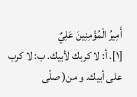أَمِيرُ الْمُؤْمِنِينَ عَلِيٌ
[١]. أ: لا كربك لأبيك. ب: لا كرب على أبيك. و من( صلّى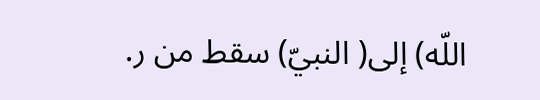اللّه) إلى( النبيّ) سقط من ر.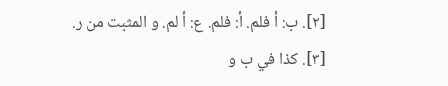[٢]. ب: أ فلم. أ: فلم. ع: أ لم. و المثبت من ر.
[٣]. كذا في ب و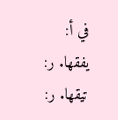في أ: يفقها. ر: تيقها. ر: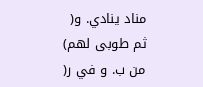مناد ينادي. و( ثم طوبى لهم) من ب. و في ر(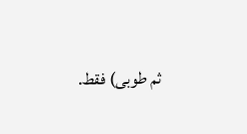ثم طوبى) فقط.